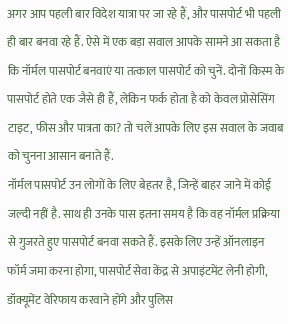अगर आप पहली बार विदेश यात्रा पर जा रहे हैं, और पासपोर्ट भी पहली ही बार बनवा रहे हैं. ऐसे में एक बड़ा सवाल आपके सामने आ सकता है कि नॉर्मल पासपोर्ट बनवाएं या तत्काल पासपोर्ट को चुनें. दोनों किस्म के पासपोर्ट होते एक जैसे ही हैं, लेकिन फर्क होता है को केवल प्रोसेसिंग टाइट, फीस और पात्रता का? तो चलें आपके लिए इस सवाल के जवाब को चुनना आसान बनाते हैं.
नॉर्मल पासपोर्ट उन लोगों के लिए बेहतर है, जिन्हें बाहर जाने में कोई जल्दी नहीं है. साथ ही उनके पास इतना समय है कि वह नॉर्मल प्रक्रिया से गुजरते हुए पासपोर्ट बनवा सकते हैं. इसके लिए उन्हें ऑनलाइन फॉर्म जमा करना होगा, पासपोर्ट सेवा केंद्र से अपाइंटमेंट लेनी होगी, डॉक्यूमेंट वेरिफाय करवाने होंगे और पुलिस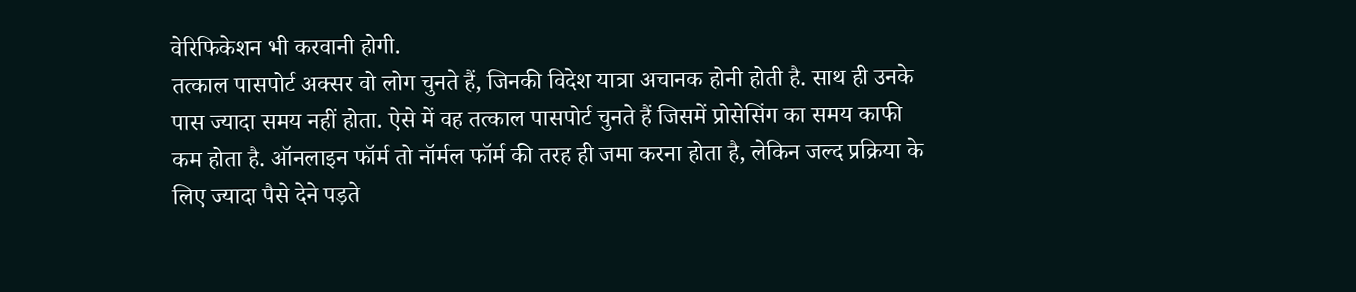वेरिफिकेशन भी करवानी होगी.
तत्काल पासपोर्ट अक्सर वो लोग चुनते हैं, जिनकी विदेश यात्रा अचानक होनी होती है. साथ ही उनके पास ज्यादा समय नहीं होता. ऐसे में वह तत्काल पासपोर्ट चुनते हैं जिसमें प्रोसेसिंग का समय काफी कम होता है. ऑनलाइन फॉर्म तो नॉर्मल फॉर्म की तरह ही जमा करना होता है, लेकिन जल्द प्रक्रिया के लिए ज्यादा पैसे देने पड़ते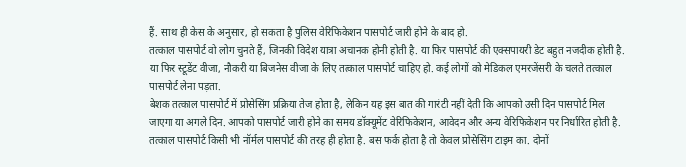हैं. साथ ही केस के अनुसार, हो सकता है पुलिस वेरिफिकेशन पासपोर्ट जारी होने के बाद हो.
तत्काल पासपोर्ट वो लोग चुनते हैं, जिनकी विदेश यात्रा अचानक होनी होती है. या फिर पासपोर्ट की एक्सपायरी डेट बहुत नजदीक होती है. या फिर स्टूडेंट वीजा, नौकरी या बिजनेस वीजा के लिए तत्काल पासपोर्ट चाहिए हो. कई लोगों को मेडिकल एमरजेंसरी के चलते तत्काल पासपोर्ट लेना पड़ता.
बेशक तत्काल पासपोर्ट में प्रोसेसिंग प्रक्रिया तेज होता है, लेकिन यह इस बात की गारंटी नहीं देती कि आपको उसी दिन पासपोर्ट मिल जाएगा या अगले दिन. आपको पासपोर्ट जारी होने का समय डॉक्यूमेंट वेरिफिकेशन, आवेदन और अन्य वेरिफिकेशन पर निर्धारित होती है.
तत्काल पासपोर्ट किसी भी नॉर्मल पासपोर्ट की तरह ही होता है. बस फर्क होता है तो केवल प्रोसेसिंग टाइम का. दोनों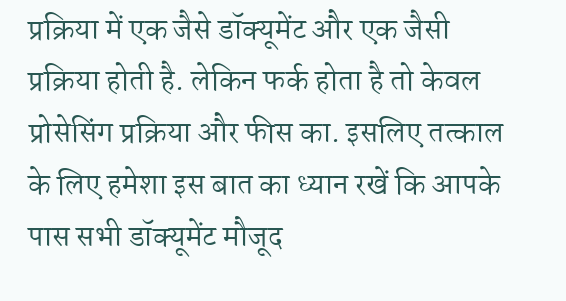प्रक्रिया में एक जैसे डॉक्यूमेंट और एक जैसी प्रक्रिया होती है. लेकिन फर्क होता है तो केवल प्रोसेसिंग प्रक्रिया और फीस का. इसलिए तत्काल के लिए हमेशा इस बात का ध्यान रखें कि आपके पास सभी डॉक्यूमेंट मौजूद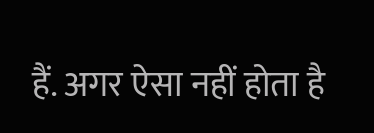हैं. अगर ऐसा नहीं होता है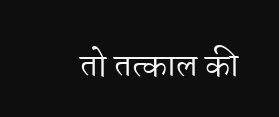तो तत्काल की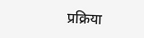प्रक्रिया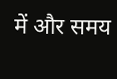में और समय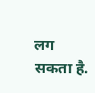लग सकता है.